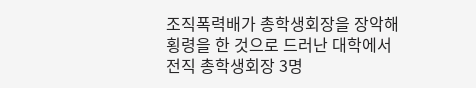조직폭력배가 총학생회장을 장악해
횡령을 한 것으로 드러난 대학에서
전직 총학생회장 3명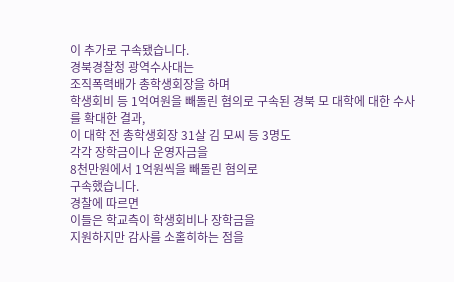이 추가로 구속됐습니다.
경북경찰청 광역수사대는
조직폭력배가 총학생회장을 하며
학생회비 등 1억여원을 빼돌린 혐의로 구속된 경북 모 대학에 대한 수사를 확대한 결과,
이 대학 전 총학생회장 31살 김 모씨 등 3명도
각각 장학금이나 운영자금을
8천만원에서 1억원씩을 빼돌린 혐의로
구속했습니다.
경찰에 따르면
이들은 학교측이 학생회비나 장학금을
지원하지만 감사를 소홀히하는 점을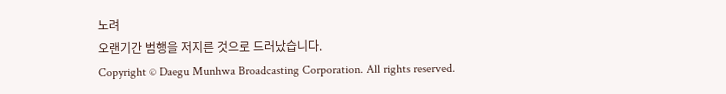노려
오랜기간 범행을 저지른 것으로 드러났습니다.
Copyright © Daegu Munhwa Broadcasting Corporation. All rights reserved.